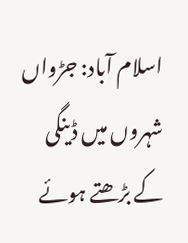اسلام آباد: جڑواں شہروں میں ڈینگی کے بڑھتے ہوئے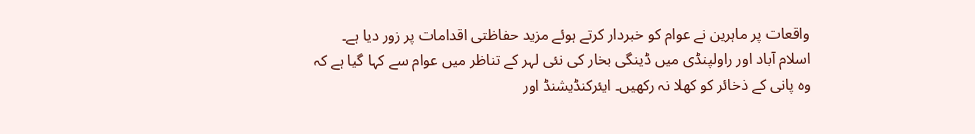واقعات پر ماہرین نے عوام کو خبردار کرتے ہوئے مزید حفاظتی اقدامات پر زور دیا ہے۔
اسلام آباد اور راولپنڈی میں ڈینگی بخار کی نئی لہر کے تناظر میں عوام سے کہا گیا ہے کہ وہ پانی کے ذخائر کو کھلا نہ رکھیں۔ ایئرکنڈیشنڈ اور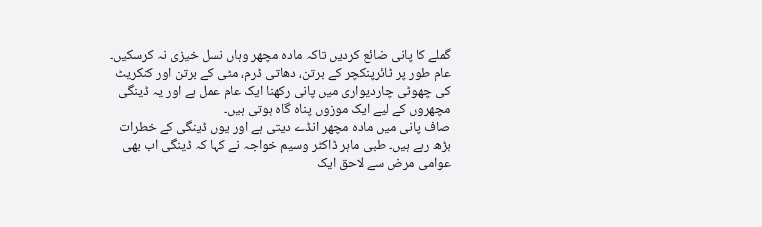گملے کا پانی ضائع کردیں تاکہ مادہ مچھر وہاں نسل خیزی نہ کرسکیں۔ عام طور پر ٹائرپنکچر کے برتن، دھاتی ڈرم، مٹی کے برتن اور کنکریٹ کی چھوٹی چاردیواری میں پانی رکھنا ایک عام عمل ہے اور یہ ڈینگی مچھروں کے لیے ایک موزوں پناہ گاہ ہوتی ہیں۔
صاف پانی میں مادہ مچھر انڈے دیتی ہے اور یوں ڈینگی کے خطرات بڑھ رہے ہیں۔ طبی ماہر ڈاکٹر وسیم خواجہ نے کہا کہ ڈینگی اب بھی عوامی مرض سے لاحق ایک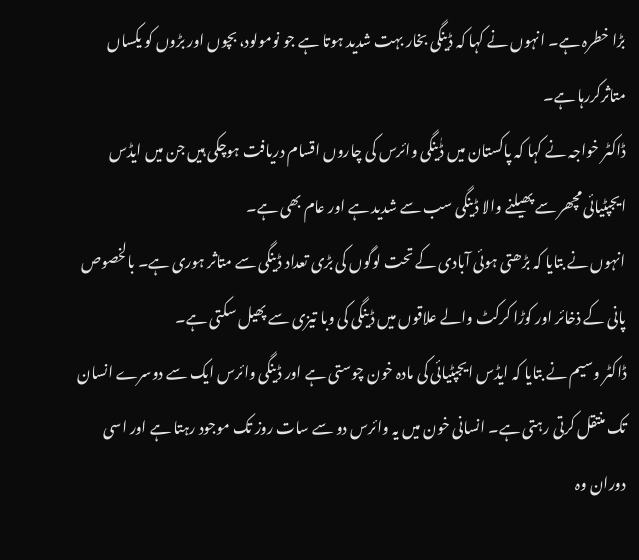بڑا خطرہ ہے۔ انہوں نے کہا کہ ڈینگی بخار بہت شدید ہوتا ہے جو نومولود، بچوں اور بڑوں کو یکساں متاثرکررہا ہے۔
ڈاکٹر خواجہ نے کہا کہ پاکستان میں ڈٰینگی وائرس کی چاروں اقسام دریافت ہوچکی ہیں جن میں ایڈس ایجپٹیائی مچھر سے پھیلنے والا ڈینگی سب سے شدید ہے اور عام بھی ہے۔
انہوں نے بتایا کہ بڑھتی ہوئی آبادی کے تحت لوگوں کی بڑی تعداد ڈینگی سے متاثر ہوری ہے۔ بالخصوص پانی کے ذخائر اور کوڑا کرکٹ والے علاقوں میں ڈینگی کی وبا تیزی سے پھیل سکتی ہے۔
ڈاکٹر وسیم نے بتایا کہ ایڈس ایجپٹیائی کی مادہ خون چوستی ہے اور ڈینگی وائرس ایک سے دوسرے انسان تک منتقل کرتی رہتی ہے۔ انسانی خون میں یہ وائرس دو سے سات روز تک موجود رہتا ہے اور اسی دوران وہ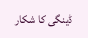ڈینگی کا شکار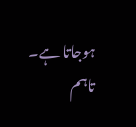ہوجاتا ہے۔ تاہم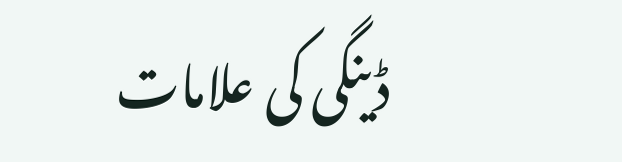ڈینگی کی علامات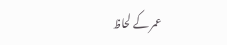عمر کے لحاظ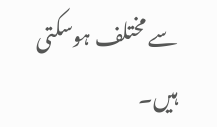سے مختلف ہوسکتی ہیں۔